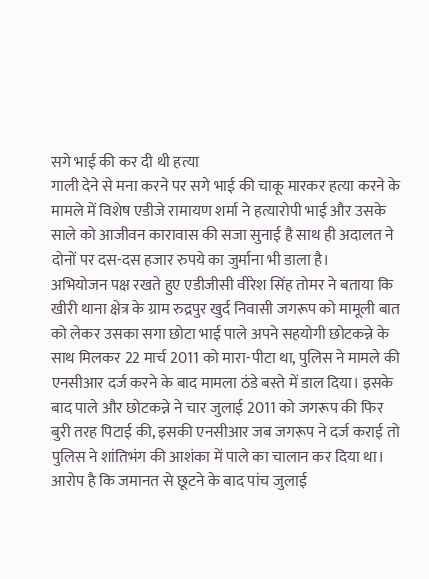सगे भाई की कर दी थी हत्या
गाली देने से मना करने पर सगे भाई की चाकू मारकर हत्या करने के मामले में विशेष एडीजे रामायण शर्मा ने हत्यारोपी भाई और उसके साले को आजीवन कारावास की सजा सुनाई है साथ ही अदालत ने दोनों पर दस-दस हजार रुपये का जुर्माना भी डाला है।
अभियोजन पक्ष रखते हुए एडीजीसी वीरेश सिंह तोमर ने बताया कि खीरी थाना क्षेत्र के ग्राम रुद्रपुर खुर्द निवासी जगरूप को मामूली बात को लेकर उसका सगा छोटा भाई पाले अपने सहयोगी छोटकन्ने के साथ मिलकर 22 मार्च 2011 को मारा-पीटा था, पुलिस ने मामले की एनसीआर दर्ज करने के बाद मामला ठंडे बस्ते में डाल दिया। इसके बाद पाले और छोटकन्ने ने चार जुलाई 2011 को जगरूप की फिर बुरी तरह पिटाई की, इसकी एनसीआर जब जगरूप ने दर्ज कराई तो पुलिस ने शांतिभंग की आशंका में पाले का चालान कर दिया था। आरोप है कि जमानत से छूटने के बाद पांच जुलाई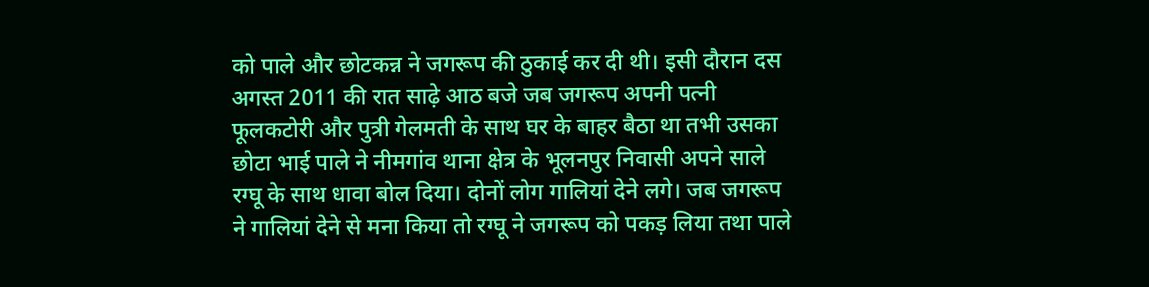को पाले और छोटकन्न ने जगरूप की ठुकाई कर दी थी। इसी दौरान दस अगस्त 2011 की रात साढ़े आठ बजे जब जगरूप अपनी पत्नी फूलकटोरी और पुत्री गेलमती के साथ घर के बाहर बैठा था तभी उसका छोटा भाई पाले ने नीमगांव थाना क्षेत्र के भूलनपुर निवासी अपने साले रग्घू के साथ धावा बोल दिया। दोनों लोग गालियां देने लगे। जब जगरूप ने गालियां देने से मना किया तो रग्घू ने जगरूप को पकड़ लिया तथा पाले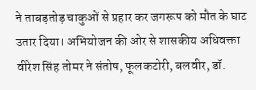ने ताबड़तोड़ चाकुओं से प्रहार कर जगरूप को मौत के घाट उतार दिया। अभियोजन की ओर से शासकीय अधिवक्ता वीरेश सिंह तोमर ने संतोष, फूलकटोरी, बलवीर, डॉ.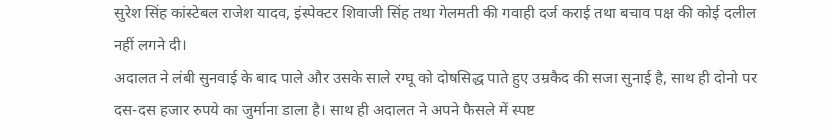सुरेश सिंह कांस्टेबल राजेश यादव, इंस्पेक्टर शिवाजी सिंह तथा गेलमती की गवाही दर्ज कराई तथा बचाव पक्ष की कोई दलील नहीं लगने दी।
अदालत ने लंबी सुनवाई के बाद पाले और उसके साले रग्घू को दोषसिद्ध पाते हुए उम्रकैद की सजा सुनाई है, साथ ही दोनो पर दस-दस हजार रुपये का जुर्माना डाला है। साथ ही अदालत ने अपने फैसले में स्पष्ट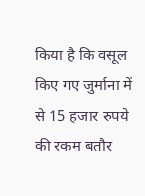किया है कि वसूल किए गए जुर्माना में से 15 हजार रुपये की रकम बतौर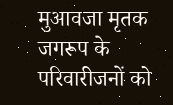मुआवजा मृतक जगरूप के परिवारीजनों को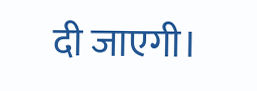दी जाएगी।